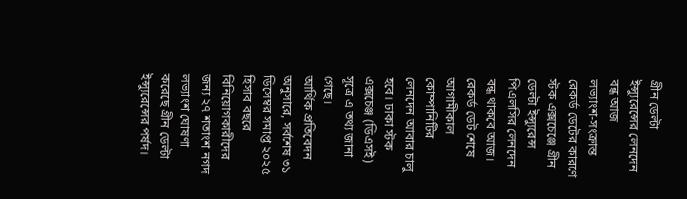গ্রীন ডেল্টা ইন্স্যুরেন্সের লেনদেন বন্ধ আজ
লভ্যাংশ-সংক্রান্ত রেকর্ড ডেটের কারণে স্টক এক্সচেঞ্জে গ্রীন ডেল্টা ইন্স্যুরেন্স পিএলসির লেনদেন বন্ধ থাকবে আজ।
রেকর্ড ডেট শেষে আগামীকাল কোম্পানিটির লেনদেন আবার চালু হবে। ঢাকা স্টক এক্সচেঞ্জ (ডিএসই) সূত্রে এ তথ্য জানা গেছে।
আর্থিক প্রতিবেদন অনুসারে, সর্বশেষ ৩১ ডিসেম্বর সমাপ্ত ২০২৫ হিসাব বছরে বিনিয়োগকারীদের জন্য ২৭ শতাংশ নগদ লভ্যাংশ ঘোষণা করেছে গ্রীন ডেল্টা ইন্স্যুরেন্সের পর্ষদ।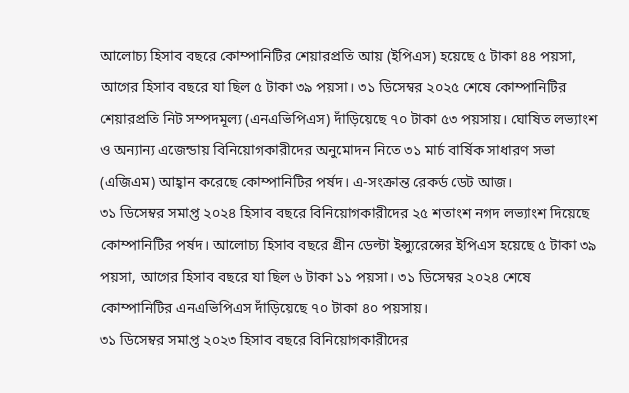আলোচ্য হিসাব বছরে কোম্পানিটির শেয়ারপ্রতি আয় (ইপিএস) হয়েছে ৫ টাকা ৪৪ পয়সা, আগের হিসাব বছরে যা ছিল ৫ টাকা ৩৯ পয়সা। ৩১ ডিসেম্বর ২০২৫ শেষে কোম্পানিটির শেয়ারপ্রতি নিট সম্পদমূল্য (এনএভিপিএস) দাঁড়িয়েছে ৭০ টাকা ৫৩ পয়সায়। ঘোষিত লভ্যাংশ ও অন্যান্য এজেন্ডায় বিনিয়োগকারীদের অনুমোদন নিতে ৩১ মার্চ বার্ষিক সাধারণ সভা (এজিএম) আহ্বান করেছে কোম্পানিটির পর্ষদ। এ-সংক্রান্ত রেকর্ড ডেট আজ।
৩১ ডিসেম্বর সমাপ্ত ২০২৪ হিসাব বছরে বিনিয়োগকারীদের ২৫ শতাংশ নগদ লভ্যাংশ দিয়েছে কোম্পানিটির পর্ষদ। আলোচ্য হিসাব বছরে গ্রীন ডেল্টা ইন্স্যুরেন্সের ইপিএস হয়েছে ৫ টাকা ৩৯ পয়সা, আগের হিসাব বছরে যা ছিল ৬ টাকা ১১ পয়সা। ৩১ ডিসেম্বর ২০২৪ শেষে কোম্পানিটির এনএভিপিএস দাঁড়িয়েছে ৭০ টাকা ৪০ পয়সায়।
৩১ ডিসেম্বর সমাপ্ত ২০২৩ হিসাব বছরে বিনিয়োগকারীদের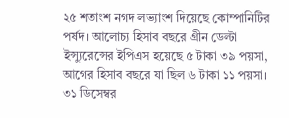২৫ শতাংশ নগদ লভ্যাংশ দিয়েছে কোম্পানিটির পর্ষদ। আলোচ্য হিসাব বছরে গ্রীন ডেল্টা ইন্স্যুরেন্সের ইপিএস হয়েছে ৫ টাকা ৩৯ পয়সা, আগের হিসাব বছরে যা ছিল ৬ টাকা ১১ পয়সা। ৩১ ডিসেম্বর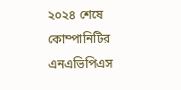২০২৪ শেষে কোম্পানিটির এনএভিপিএস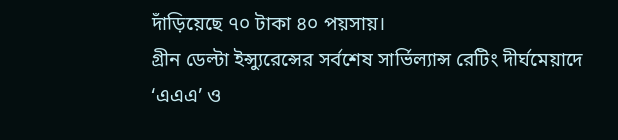দাঁড়িয়েছে ৭০ টাকা ৪০ পয়সায়।
গ্রীন ডেল্টা ইন্স্যুরেন্সের সর্বশেষ সার্ভিল্যান্স রেটিং দীর্ঘমেয়াদে ‘এএএ’ ও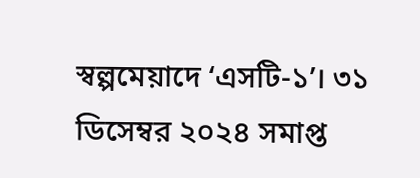স্বল্পমেয়াদে ‘এসটি-১’। ৩১ ডিসেম্বর ২০২৪ সমাপ্ত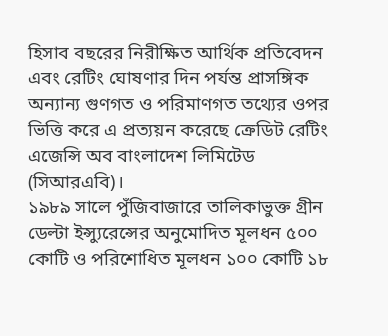হিসাব বছরের নিরীক্ষিত আর্থিক প্রতিবেদন এবং রেটিং ঘোষণার দিন পর্যন্ত প্রাসঙ্গিক অন্যান্য গুণগত ও পরিমাণগত তথ্যের ওপর ভিত্তি করে এ প্রত্যয়ন করেছে ক্রেডিট রেটিং এজেন্সি অব বাংলাদেশ লিমিটেড (সিআরএবি)।
১৯৮৯ সালে পুঁজিবাজারে তালিকাভুক্ত গ্রীন ডেল্টা ইন্স্যুরেন্সের অনুমোদিত মূলধন ৫০০ কোটি ও পরিশোধিত মূলধন ১০০ কোটি ১৮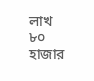লাখ ৮০ হাজার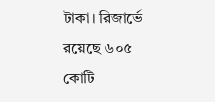টাকা। রিজার্ভে রয়েছে ৬০৫ কোটি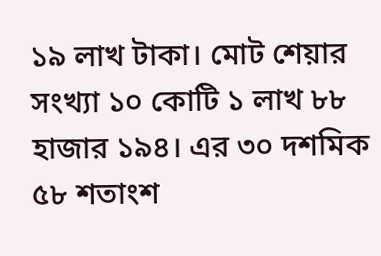১৯ লাখ টাকা। মোট শেয়ার সংখ্যা ১০ কোটি ১ লাখ ৮৮ হাজার ১৯৪। এর ৩০ দশমিক ৫৮ শতাংশ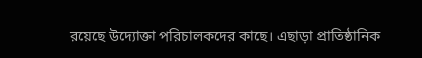রয়েছে উদ্যোক্তা পরিচালকদের কাছে। এছাড়া প্রাতিষ্ঠানিক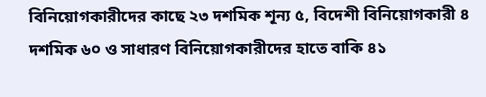বিনিয়োগকারীদের কাছে ২৩ দশমিক শূন্য ৫, বিদেশী বিনিয়োগকারী ৪ দশমিক ৬০ ও সাধারণ বিনিয়োগকারীদের হাতে বাকি ৪১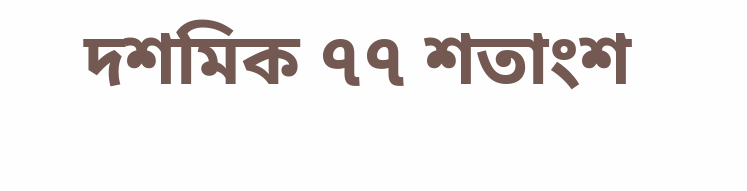দশমিক ৭৭ শতাংশ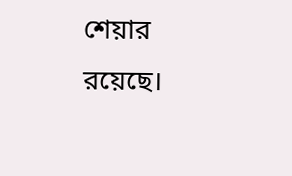শেয়ার রয়েছে।